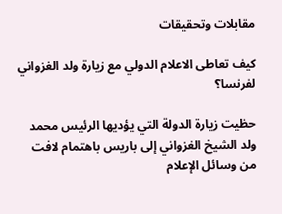مقابلات وتحقيقات

كيف تعاطى الاعلام الدولي مع زيارة ولد الغزواني لفرنسا؟

حظيت زيارة الدولة التي يؤديها الرئيس محمد ولد الشيخ الغزواني إلى باريس باهتمام لافت من وسائل الإعلام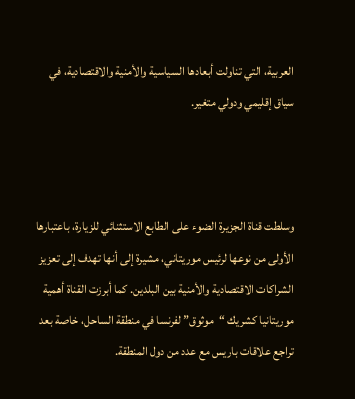العربية، التي تناولت أبعادها السياسية والأمنية والاقتصادية، في سياق إقليمي ودولي متغير.



وسلطت قناة الجزيرة الضوء على الطابع الاستثنائي للزيارة، باعتبارها الأولى من نوعها لرئيس موريتاني، مشيرة إلى أنها تهدف إلى تعزيز الشراكات الاقتصادية والأمنية بين البلدين. كما أبرزت القناة أهمية موريتانيا كشريك “موثوق” لفرنسا في منطقة الساحل، خاصة بعد تراجع علاقات باريس مع عدد من دول المنطقة.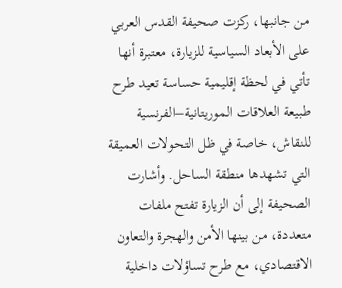من جانبها، ركزت صحيفة القدس العربي على الأبعاد السياسية للزيارة، معتبرة أنها تأتي في لحظة إقليمية حساسة تعيد طرح طبيعة العلاقات الموريتانية–الفرنسية للنقاش، خاصة في ظل التحولات العميقة التي تشهدها منطقة الساحل. وأشارت الصحيفة إلى أن الزيارة تفتح ملفات متعددة، من بينها الأمن والهجرة والتعاون الاقتصادي، مع طرح تساؤلات داخلية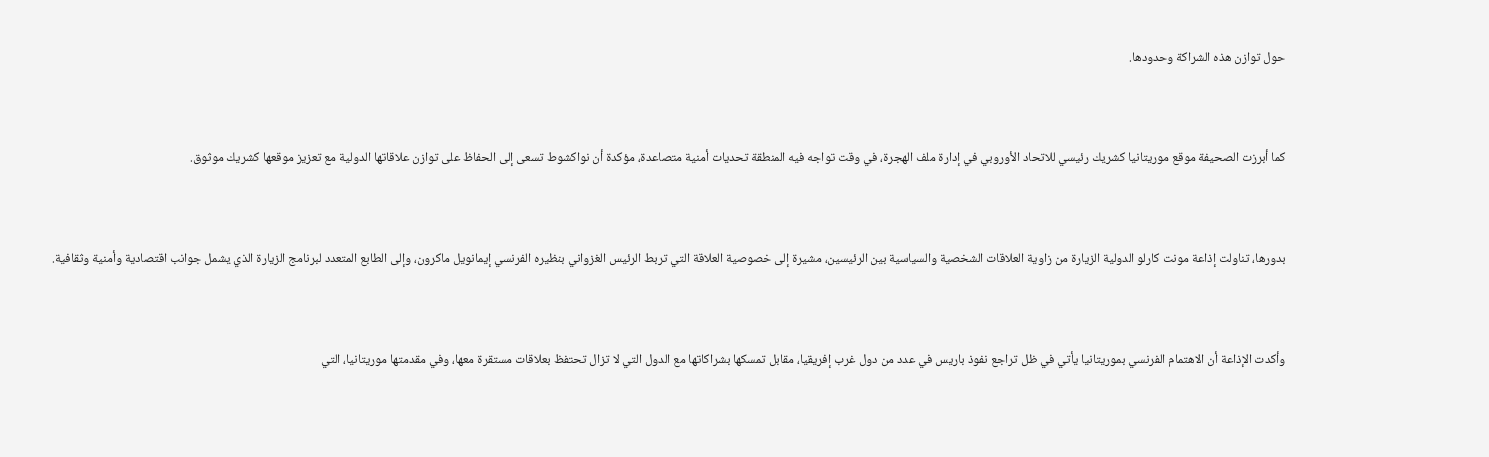حول توازن هذه الشراكة وحدودها.



كما أبرزت الصحيفة موقع موريتانيا كشريك رئيسي للاتحاد الأوروبي في إدارة ملف الهجرة، في وقت تواجه فيه المنطقة تحديات أمنية متصاعدة، مؤكدة أن نواكشوط تسعى إلى الحفاظ على توازن علاقاتها الدولية مع تعزيز موقعها كشريك موثوق.



بدورها، تناولت إذاعة مونت كارلو الدولية الزيارة من زاوية العلاقات الشخصية والسياسية بين الرئيسين، مشيرة إلى خصوصية العلاقة التي تربط الرئيس الغزواني بنظيره الفرنسي إيمانويل ماكرون، وإلى الطابع المتعدد لبرنامج الزيارة الذي يشمل جوانب اقتصادية وأمنية وثقافية.



وأكدت الإذاعة أن الاهتمام الفرنسي بموريتانيا يأتي في ظل تراجع نفوذ باريس في عدد من دول غرب إفريقيا، مقابل تمسكها بشراكاتها مع الدول التي لا تزال تحتفظ بعلاقات مستقرة معها، وفي مقدمتها موريتانيا، التي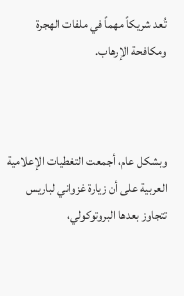تُعد شريكاً مهماً في ملفات الهجرة ومكافحة الإرهاب.



وبشكل عام، أجمعت التغطيات الإعلامية العربية على أن زيارة غزواني لباريس تتجاوز بعدها البروتوكولي،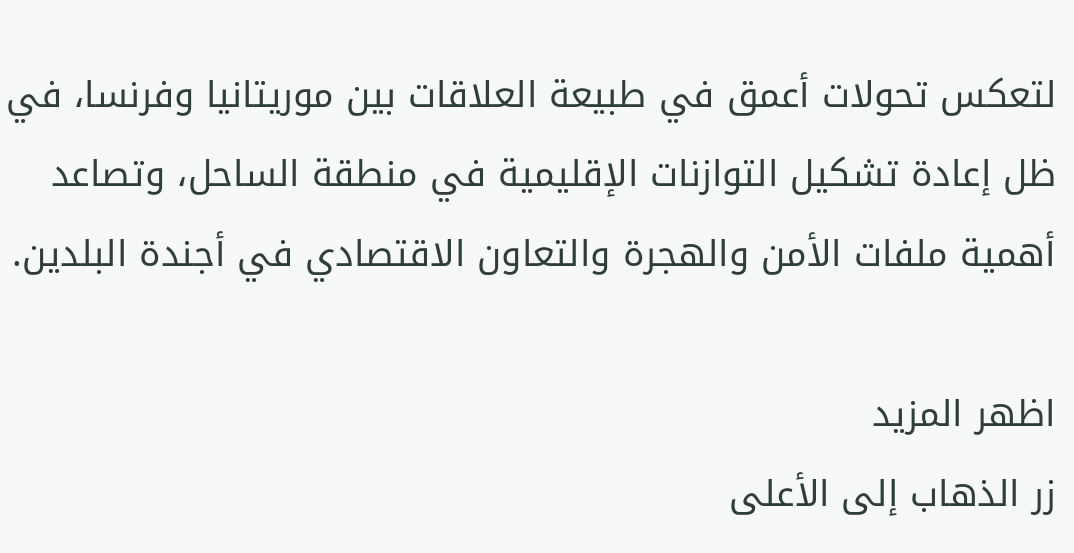لتعكس تحولات أعمق في طبيعة العلاقات بين موريتانيا وفرنسا، في ظل إعادة تشكيل التوازنات الإقليمية في منطقة الساحل، وتصاعد أهمية ملفات الأمن والهجرة والتعاون الاقتصادي في أجندة البلدين.

اظهر المزيد
زر الذهاب إلى الأعلى